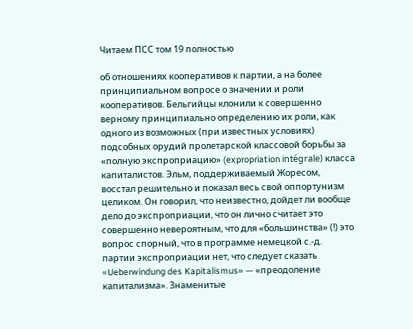Читаем ПСС том 19 полностью

об отношениях кооперативов к партии, а на более принципиальном вопросе о значении и роли кооперативов. Бельгийцы клонили к совершенно верному принципиально определению их роли, как одного из возможных (при известных условиях) подсобных орудий пролетарской классовой борьбы за «полную экспроприацию» (expropriation intégrale) класса капиталистов. Эльм, поддерживаемый Жоресом, восстал решительно и показал весь свой оппортунизм целиком. Он говорил, что неизвестно, дойдет ли вообще дело до экспроприации, что он лично считает это совершенно невероятным, что для «большинства» (!) это вопрос спорный, что в программе немецкой с.-д. партии экспроприации нет, что следует сказать «Ueberwindung des Kapitalismus» — «преодоление капитализма». Знаменитые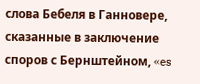слова Бебеля в Ганновере, сказанные в заключение споров с Бернштейном, «es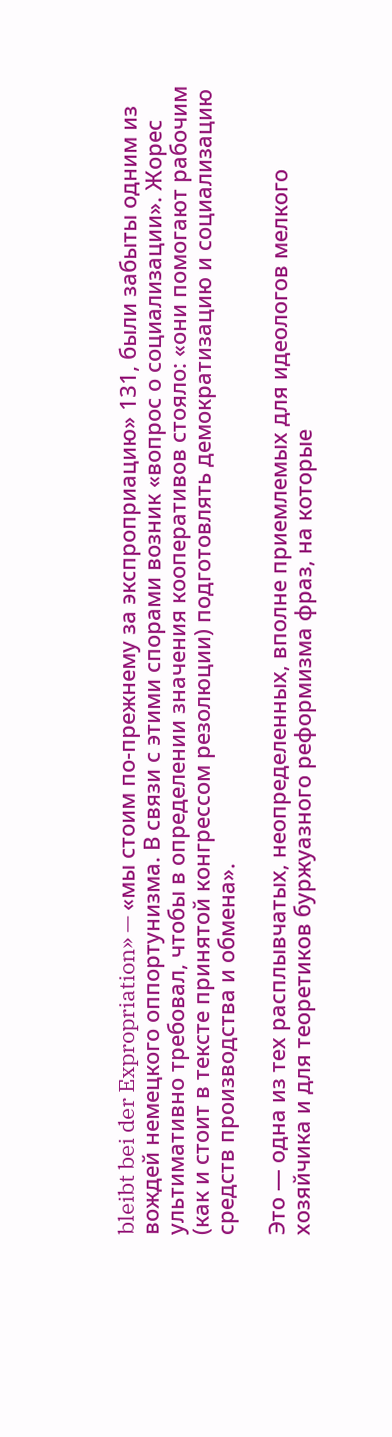bleibt bei der Expropriation» — «мы стоим по-прежнему за экспроприацию» 131, были забыты одним из вождей немецкого оппортунизма. В связи с этими спорами возник «вопрос о социализации». Жорес ультимативно требовал, чтобы в определении значения кооперативов стояло: «они помогают рабочим (как и стоит в тексте принятой конгрессом резолюции) подготовлять демократизацию и социализацию средств производства и обмена».

Это — одна из тех расплывчатых, неопределенных, вполне приемлемых для идеологов мелкого хозяйчика и для теоретиков буржуазного реформизма фраз, на которые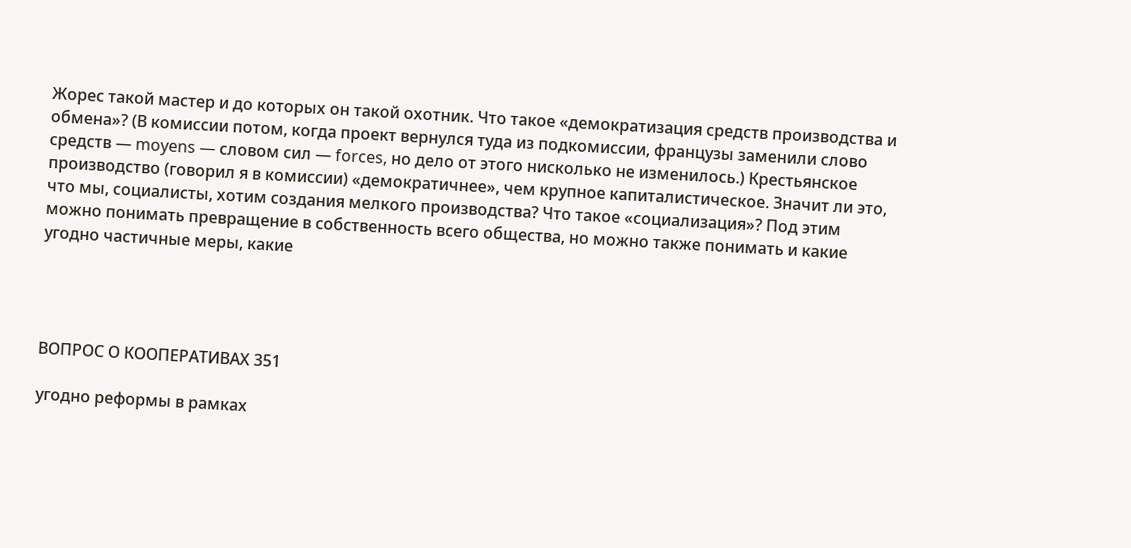Жорес такой мастер и до которых он такой охотник. Что такое «демократизация средств производства и обмена»? (В комиссии потом, когда проект вернулся туда из подкомиссии, французы заменили слово средств — moyens — словом сил — forces, но дело от этого нисколько не изменилось.) Крестьянское производство (говорил я в комиссии) «демократичнее», чем крупное капиталистическое. Значит ли это, что мы, социалисты, хотим создания мелкого производства? Что такое «социализация»? Под этим можно понимать превращение в собственность всего общества, но можно также понимать и какие угодно частичные меры, какие




ВОПРОС О КООПЕРАТИВАХ 351

угодно реформы в рамках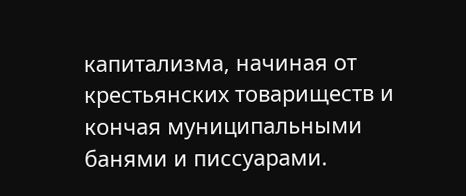капитализма, начиная от крестьянских товариществ и кончая муниципальными банями и писсуарами.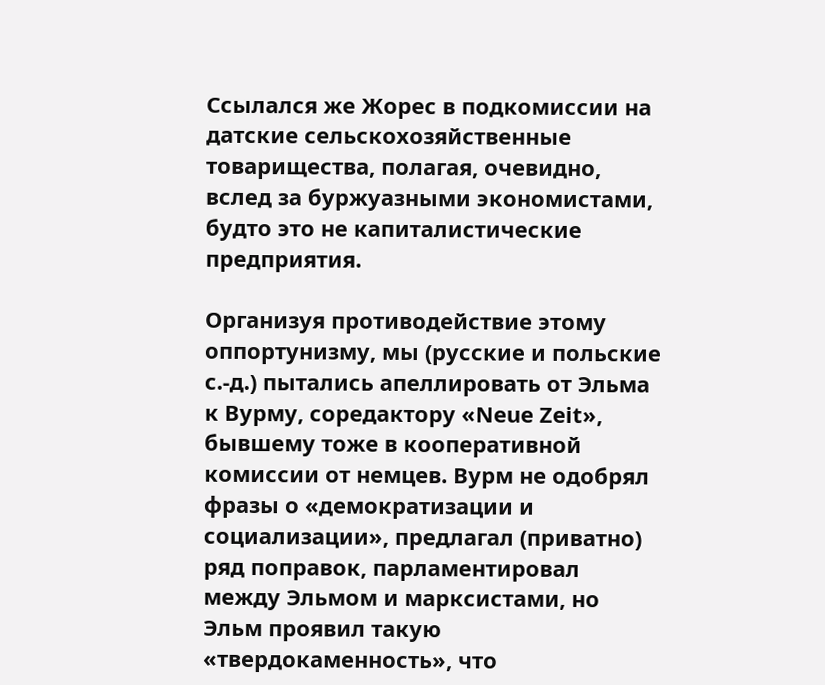Ссылался же Жорес в подкомиссии на датские сельскохозяйственные товарищества, полагая, очевидно, вслед за буржуазными экономистами, будто это не капиталистические предприятия.

Организуя противодействие этому оппортунизму, мы (русские и польские с.-д.) пытались апеллировать от Эльма к Вурму, соредактору «Neue Zeit», бывшему тоже в кооперативной комиссии от немцев. Вурм не одобрял фразы о «демократизации и социализации», предлагал (приватно) ряд поправок, парламентировал между Эльмом и марксистами, но Эльм проявил такую «твердокаменность», что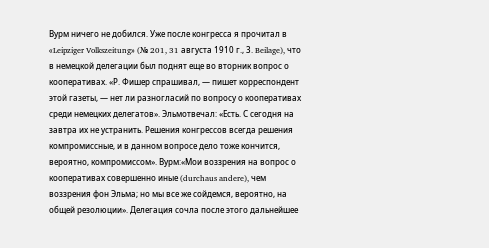Вурм ничего не добился. Уже после конгресса я прочитал в «Leipziger Volkszeitung» (№ 201, 31 августа 1910 г., 3. Beilage), что в немецкой делегации был поднят еще во вторник вопрос о кооперативах. «Р. Фишер спрашивал, — пишет корреспондент этой газеты, — нет ли разногласий по вопросу о кооперативах среди немецких делегатов». Эльмотвечал: «Есть. С сегодня на завтра их не устранить. Решения конгрессов всегда решения компромиссные, и в данном вопросе дело тоже кончится, вероятно, компромиссом». Вурм:«Мои воззрения на вопрос о кооперативах совершенно иные (durchaus andere), чем воззрения фон Эльма; но мы все же сойдемся, вероятно, на общей резолюции». Делегация сочла после этого дальнейшее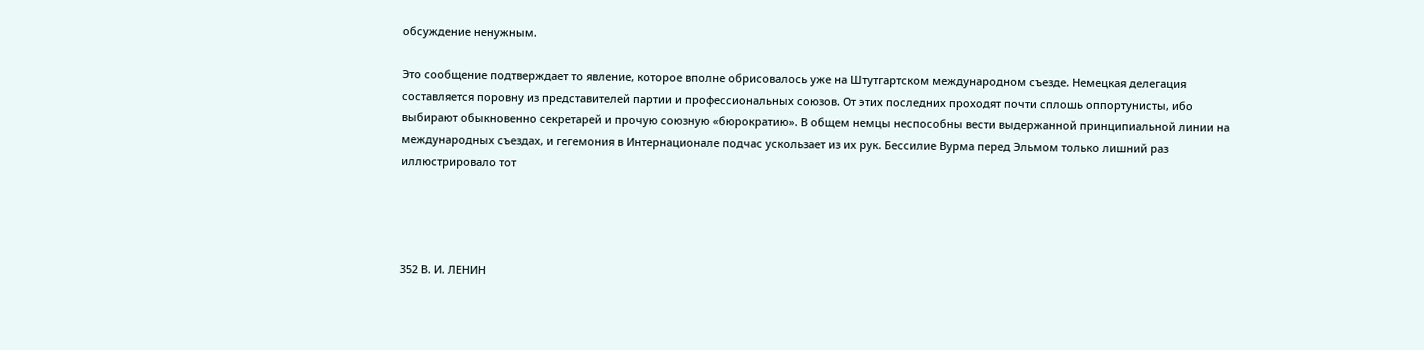обсуждение ненужным.

Это сообщение подтверждает то явление, которое вполне обрисовалось уже на Штутгартском международном съезде. Немецкая делегация составляется поровну из представителей партии и профессиональных союзов. От этих последних проходят почти сплошь оппортунисты, ибо выбирают обыкновенно секретарей и прочую союзную «бюрократию». В общем немцы неспособны вести выдержанной принципиальной линии на международных съездах, и гегемония в Интернационале подчас ускользает из их рук. Бессилие Вурма перед Эльмом только лишний раз иллюстрировало тот




352 В. И. ЛЕНИН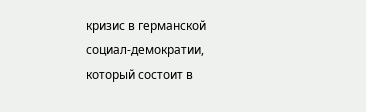кризис в германской социал-демократии, который состоит в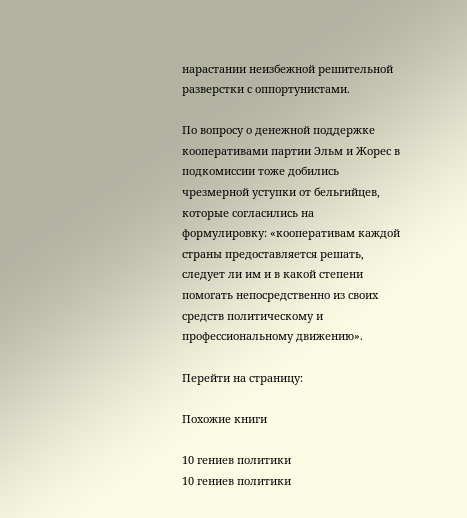нарастании неизбежной решительной разверстки с оппортунистами.

По вопросу о денежной поддержке кооперативами партии Эльм и Жорес в подкомиссии тоже добились чрезмерной уступки от бельгийцев, которые согласились на формулировку: «кооперативам каждой страны предоставляется решать, следует ли им и в какой степени помогать непосредственно из своих средств политическому и профессиональному движению».

Перейти на страницу:

Похожие книги

10 гениев политики
10 гениев политики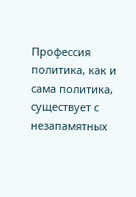Профессия политика, как и сама политика, существует с незапамятных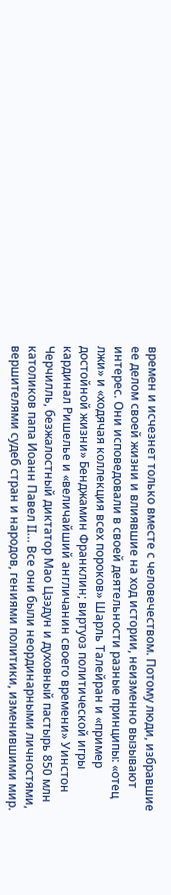времен и исчезнет только вместе с человечеством. Потому люди, избравшие ее делом своей жизни и влиявшие на ход истории, неизменно вызывают интерес. Они исповедовали в своей деятельности разные принципы: «отец лжи» и «ходячая коллекция всех пороков» Шарль Талейран и «пример достойной жизни» Бенджамин Франклин; виртуоз политической игры кардинал Ришелье и «величайший англичанин своего времени» Уинстон Черчилль, безжалостный диктатор Мао Цзэдун и духовный пастырь 850 млн католиков папа Иоанн Павел II… Все они были неординарными личностями, вершителями судеб стран и народов, гениями политики, изменившими мир.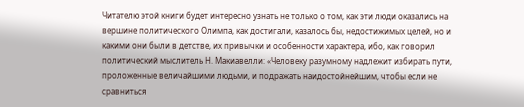Читателю этой книги будет интересно узнать не только о том, как эти люди оказались на вершине политического Олимпа, как достигали, казалось бы, недостижимых целей, но и какими они были в детстве, их привычки и особенности характера, ибо, как говорил политический мыслитель Н. Макиавелли: «Человеку разумному надлежит избирать пути, проложенные величайшими людьми, и подражать наидостойнейшим, чтобы если не сравниться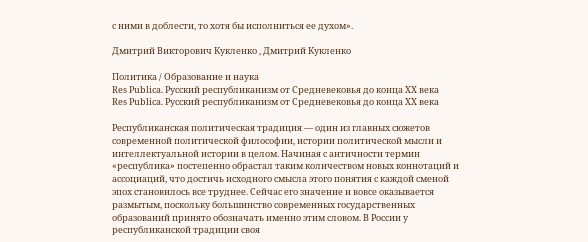с ними в доблести, то хотя бы исполниться ее духом».

Дмитрий Викторович Кукленко , Дмитрий Кукленко

Политика / Образование и наука
Res Publica. Русский республиканизм от Средневековья до конца XX века
Res Publica. Русский республиканизм от Средневековья до конца XX века

Республиканская политическая традиция — один из главных сюжетов современной политической философии, истории политической мысли и интеллектуальной истории в целом. Начиная с античности термин «республика» постепенно обрастал таким количеством новых коннотаций и ассоциаций, что достичь исходного смысла этого понятия с каждой сменой эпох становилось все труднее. Сейчас его значение и вовсе оказывается размытым, поскольку большинство современных государственных образований принято обозначать именно этим словом. В России у республиканской традиции своя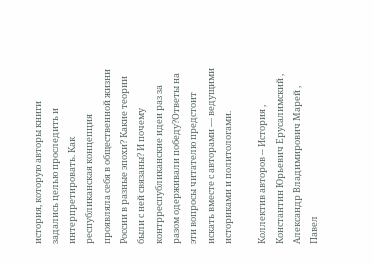история, которую авторы книги задались целью проследить и интерпретировать. Как республиканская концепция проявляла себя в общественной жизни России в разные эпохи? Какие теории были с ней связаны? И почему контрреспубликанские идеи раз за разом одерживали победу?Ответы на эти вопросы читателю предстоит искать вместе с авторами — ведущими историками и политологами.

Коллектив авторов -- История , Константин Юрьевич Ерусалимский , Александр Владимирович Марей , Павел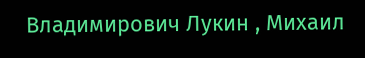Владимирович Лукин , Михаил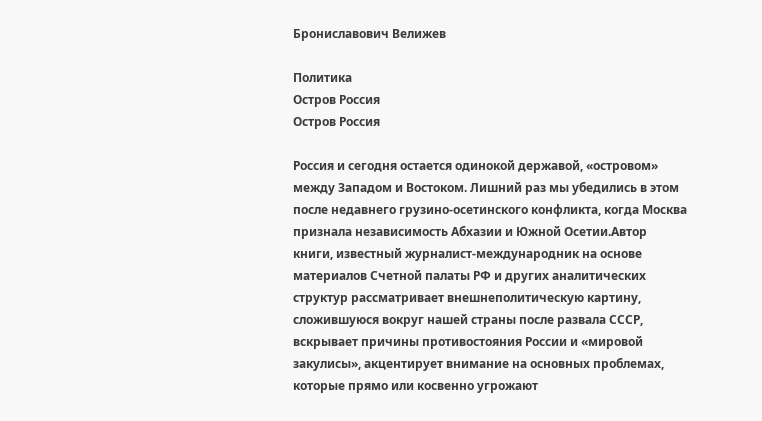Брониславович Велижев

Политика
Остров Россия
Остров Россия

Россия и сегодня остается одинокой державой, «островом» между Западом и Востоком. Лишний раз мы убедились в этом после недавнего грузино-осетинского конфликта, когда Москва признала независимость Абхазии и Южной Осетии.Автор книги, известный журналист-международник на основе материалов Счетной палаты РФ и других аналитических структур рассматривает внешнеполитическую картину, сложившуюся вокруг нашей страны после развала СССР, вскрывает причины противостояния России и «мировой закулисы», акцентирует внимание на основных проблемах, которые прямо или косвенно угрожают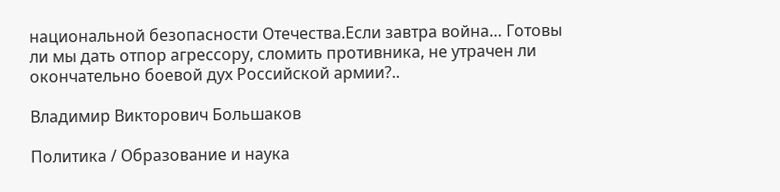национальной безопасности Отечества.Если завтра война… Готовы ли мы дать отпор агрессору, сломить противника, не утрачен ли окончательно боевой дух Российской армии?..

Владимир Викторович Большаков

Политика / Образование и наука